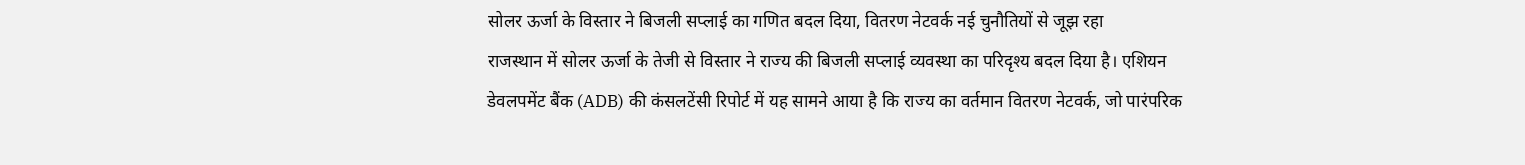सोलर ऊर्जा के विस्तार ने बिजली सप्लाई का गणित बदल दिया, वितरण नेटवर्क नई चुनौतियों से जूझ रहा
राजस्थान में सोलर ऊर्जा के तेजी से विस्तार ने राज्य की बिजली सप्लाई व्यवस्था का परिदृश्य बदल दिया है। एशियन डेवलपमेंट बैंक (ADB) की कंसलटेंसी रिपोर्ट में यह सामने आया है कि राज्य का वर्तमान वितरण नेटवर्क, जो पारंपरिक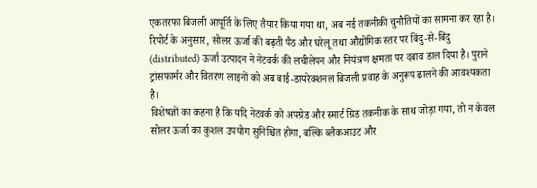एकतरफा बिजली आपूर्ति के लिए तैयार किया गया था, अब नई तकनीकी चुनौतियों का सामना कर रहा है।
रिपोर्ट के अनुसार, सोलर ऊर्जा की बढ़ती पैठ और घरेलू तथा औद्योगिक स्तर पर बिंदु-से-बिंदु (distributed) ऊर्जा उत्पादन ने नेटवर्क की लचीलेपन और नियंत्रण क्षमता पर दबाव डाल दिया है। पुराने ट्रांसफार्मर और वितरण लाइनों को अब बाई-डायरेक्शनल बिजली प्रवाह के अनुरूप ढालने की आवश्यकता है।
विशेषज्ञों का कहना है कि यदि नेटवर्क को अपग्रेड और स्मार्ट ग्रिड तकनीक के साथ जोड़ा गया, तो न केवल सोलर ऊर्जा का कुशल उपयोग सुनिश्चित होगा, बल्कि ब्लैकआउट और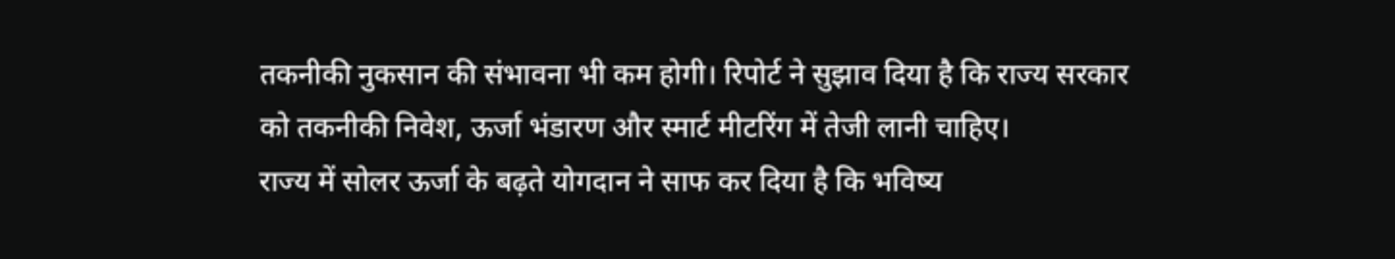तकनीकी नुकसान की संभावना भी कम होगी। रिपोर्ट ने सुझाव दिया है कि राज्य सरकार को तकनीकी निवेश, ऊर्जा भंडारण और स्मार्ट मीटरिंग में तेजी लानी चाहिए।
राज्य में सोलर ऊर्जा के बढ़ते योगदान ने साफ कर दिया है कि भविष्य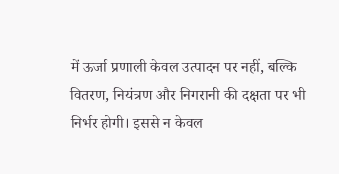में ऊर्जा प्रणाली केवल उत्पादन पर नहीं, बल्कि वितरण, नियंत्रण और निगरानी की दक्षता पर भी निर्भर होगी। इससे न केवल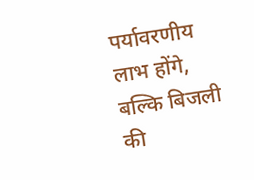पर्यावरणीय लाभ होंगे, बल्कि बिजली की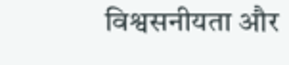विश्वसनीयता और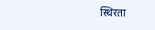स्थिरता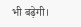भी बढ़ेगी।